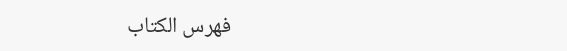فهرس الكتاب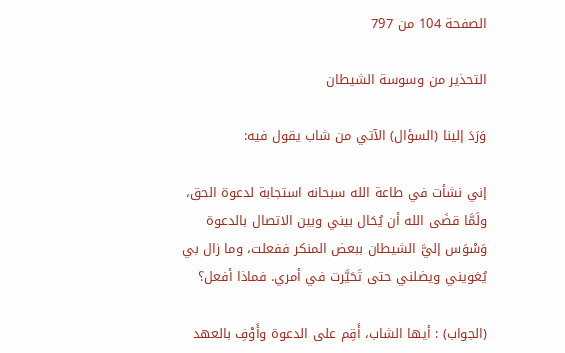الصفحة 104 من 797

التحذير من وسوسة الشيطان

وَرَدَ إلينا (السؤال) الآتي من شاب يقول فيه:

إني نشأت في طاعة الله سبحانه استجابة لدعوة الحق، ولَمَّا قضَى الله أن يُحَال بيني وبين الاتصال بالدعوة وَسْوَس إليَّ الشيطان ببعض المنكر ففعلت، وما زال بي يُغويني ويضلني حتى تَحَيَّرت في أمري. فماذا أفعل؟

(الجواب) : أيها الشاب، أَقِم على الدعوة وأَوْفِ بالعهد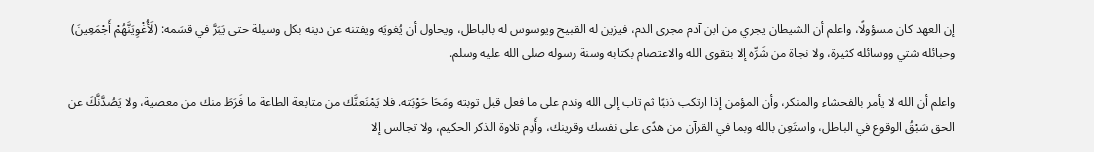إن العهد كان مسؤولًا، واعلم أن الشيطان يجري من ابن آدم مجرى الدم، فيزين له القبيح ويوسوس له بالباطل، ويحاول أن يُغويَه ويفتنه عن دينه بكل وسيلة حتى يَبَرَّ في قسَمه: (لَأُغْوِيَنَّهُمْ أَجْمَعِينَ) وحبائله شتي ووسائله كثيرة، ولا نجاة من شَرِّه إلا بتقوى الله والاعتصام بكتابه وسنة رسوله صلى الله عليه وسلم.

واعلم أن الله لا يأمر بالفحشاء والمنكر، وأن المؤمن إذا ارتكب ذنبًا ثم تاب إلى الله وندم على ما فعل قبل توبته ومَحَا حَوْبَته. فلا يَمْنَعنَّك من متابعة الطاعة ما فَرَطَ منك من معصية، ولا يَصُدَّنَّكَ عن الحق سَبْقُ الوقوع في الباطل، واستَعِن بالله وبما في القرآن من هدًى على نفسك وقرينك، وأَدِم تلاوة الذكر الحكيم، ولا تجالس إلا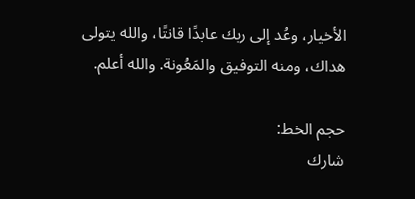الأخيار، وعُد إلى ربك عابدًا قانتًا، والله يتولى هداك، ومنه التوفيق والمَعُونة. والله أعلم.

حجم الخط:
شارك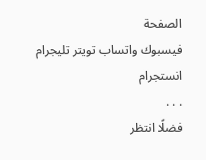الصفحة
فيسبوك واتساب تويتر تليجرام انستجرام
. . .
فضلًا انتظر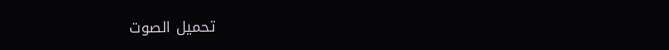تحميل الصوت